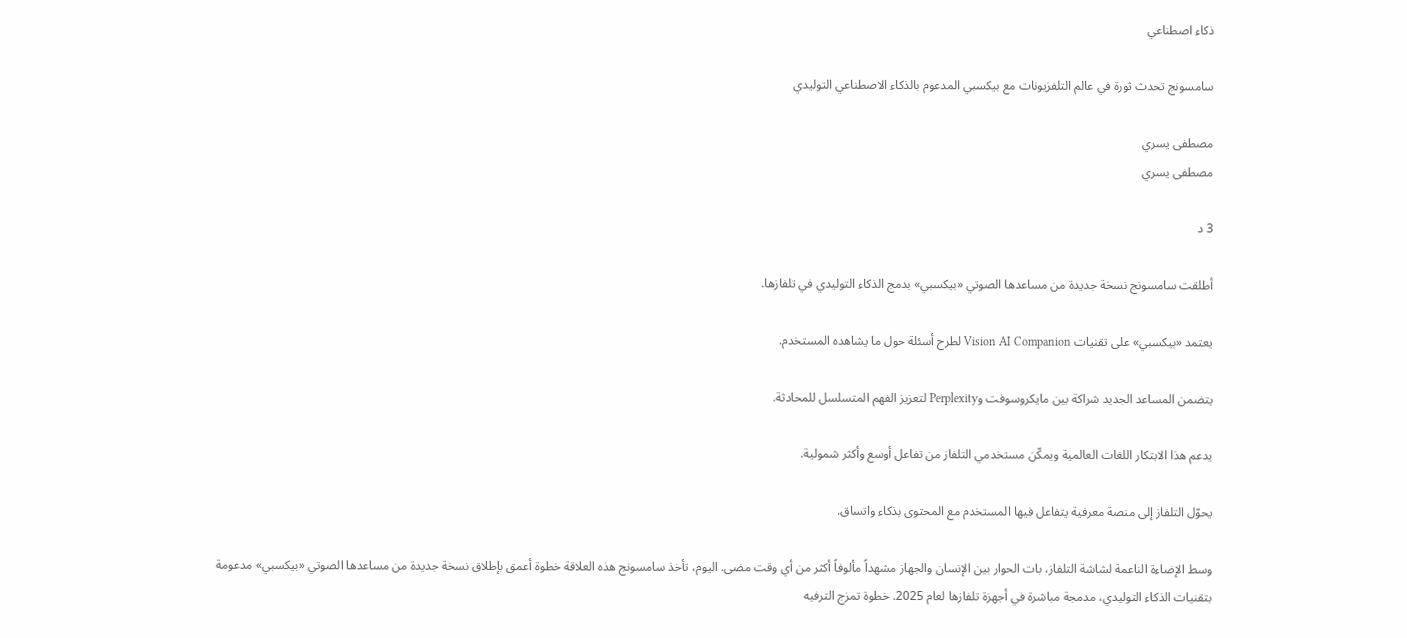ذكاء اصطناعي

سامسونج تحدث ثورة في عالم التلفزيونات مع بيكسبي المدعوم بالذكاء الاصطناعي التوليدي

مصطفى يسري
مصطفى يسري

3 د

أطلقت سامسونج نسخة جديدة من مساعدها الصوتي «بيكسبي» بدمج الذكاء التوليدي في تلفازها.

يعتمد «بيكسبي» على تقنيات Vision AI Companion لطرح أسئلة حول ما يشاهده المستخدم.

يتضمن المساعد الجديد شراكة بين مايكروسوفت وPerplexity لتعزيز الفهم المتسلسل للمحادثة.

يدعم هذا الابتكار اللغات العالمية ويمكّن مستخدمي التلفاز من تفاعل أوسع وأكثر شمولية.

يحوّل التلفاز إلى منصة معرفية يتفاعل فيها المستخدم مع المحتوى بذكاء واتساق.

وسط الإضاءة الناعمة لشاشة التلفاز، بات الحوار بين الإنسان والجهاز مشهداً مألوفاً أكثر من أي وقت مضى. اليوم، تأخذ سامسونج هذه العلاقة خطوة أعمق بإطلاق نسخة جديدة من مساعدها الصوتي «بيكسبي» مدعومة بتقنيات الذكاء التوليدي، مدمجة مباشرة في أجهزة تلفازها لعام 2025. خطوة تمزج الترفيه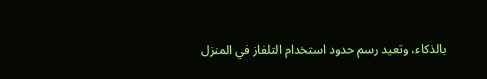بالذكاء، وتعيد رسم حدود استخدام التلفاز في المنزل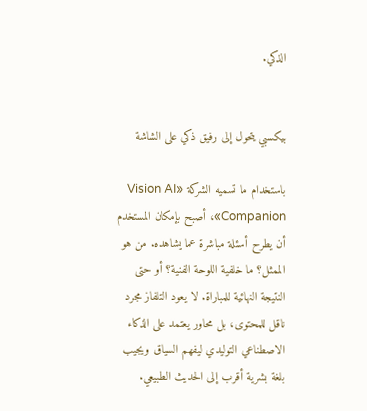الذكي.


بيكسبي يتحول إلى رفيق ذكي على الشاشة

باستخدام ما تسميه الشركة «Vision AI Companion»، أصبح بإمكان المستخدم أن يطرح أسئلة مباشرة عما يشاهده. من هو الممثل؟ ما خلفية اللوحة الفنية؟ أو حتى النتيجة النهائية للمباراة. لا يعود التلفاز مجرد ناقل للمحتوى، بل محاور يعتمد على الذكاء الاصطناعي التوليدي ليفهم السياق ويجيب بلغة بشرية أقرب إلى الحديث الطبيعي.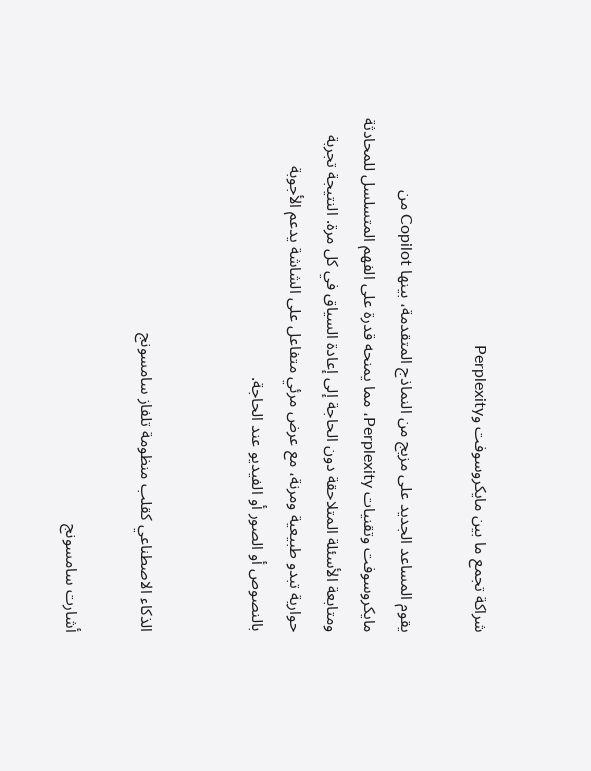شراكة تجمع ما بين مايكروسوفت وPerplexity

يقوم المساعد الجديد على مزيج من النماذج المتقدمة، بينها Copilot من مايكروسوفت وتقنيات Perplexity، مما يمنحه قدرة على الفهم المتسلسل للمحادثة ومتابعة الأسئلة المتلاحقة دون الحاجة إلى إعادة السياق في كل مرة. النتيجة تجربة حوارية تبدو طبيعية ومرنة، مع عرض مرئي متفاعل على الشاشة يدعم الأجوبة بالنصوص أو الصور أو الفيديو عند الحاجة.


الذكاء الاصطناعي كقلب منظومة تلفاز سامسونج

أشارت سامسونج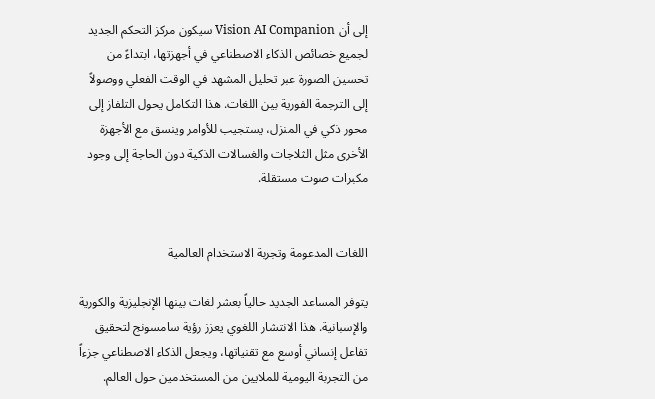إلى أن Vision AI Companion سيكون مركز التحكم الجديد لجميع خصائص الذكاء الاصطناعي في أجهزتها، ابتداءً من تحسين الصورة عبر تحليل المشهد في الوقت الفعلي ووصولاً إلى الترجمة الفورية بين اللغات. هذا التكامل يحول التلفاز إلى محور ذكي في المنزل، يستجيب للأوامر وينسق مع الأجهزة الأخرى مثل الثلاجات والغسالات الذكية دون الحاجة إلى وجود مكبرات صوت مستقلة.


اللغات المدعومة وتجربة الاستخدام العالمية

يتوفر المساعد الجديد حالياً بعشر لغات بينها الإنجليزية والكورية والإسبانية. هذا الانتشار اللغوي يعزز رؤية سامسونج لتحقيق تفاعل إنساني أوسع مع تقنياتها، ويجعل الذكاء الاصطناعي جزءاً من التجربة اليومية للملايين من المستخدمين حول العالم.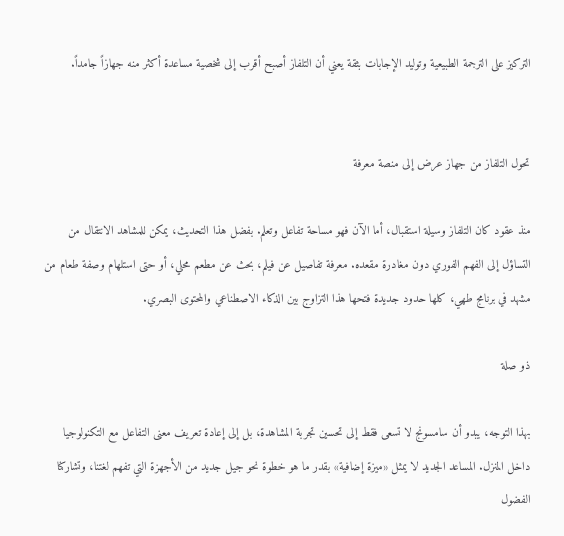التركيز على الترجمة الطبيعية وتوليد الإجابات بثقة يعني أن التلفاز أصبح أقرب إلى شخصية مساعدة أكثر منه جهازاً جامداً.


تحول التلفاز من جهاز عرض إلى منصة معرفة

منذ عقود كان التلفاز وسيلة استقبال، أما الآن فهو مساحة تفاعل وتعلم. بفضل هذا التحديث، يمكن للمشاهد الانتقال من التساؤل إلى الفهم الفوري دون مغادرة مقعده. معرفة تفاصيل عن فيلم، بحث عن مطعم محلي، أو حتى استلهام وصفة طعام من مشهد في برنامج طهي، كلها حدود جديدة فتحها هذا التزاوج بين الذكاء الاصطناعي والمحتوى البصري.

ذو صلة

بهذا التوجه، يبدو أن سامسونج لا تسعى فقط إلى تحسين تجربة المشاهدة، بل إلى إعادة تعريف معنى التفاعل مع التكنولوجيا داخل المنزل. المساعد الجديد لا يمثل «ميزة إضافية» بقدر ما هو خطوة نحو جيل جديد من الأجهزة التي تفهم لغتنا، وتشاركنا الفضول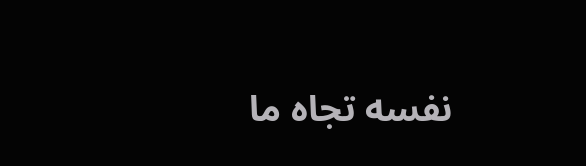نفسه تجاه ما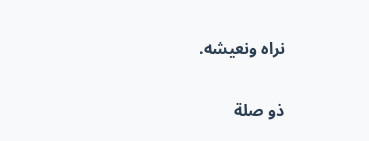نراه ونعيشه.

ذو صلة